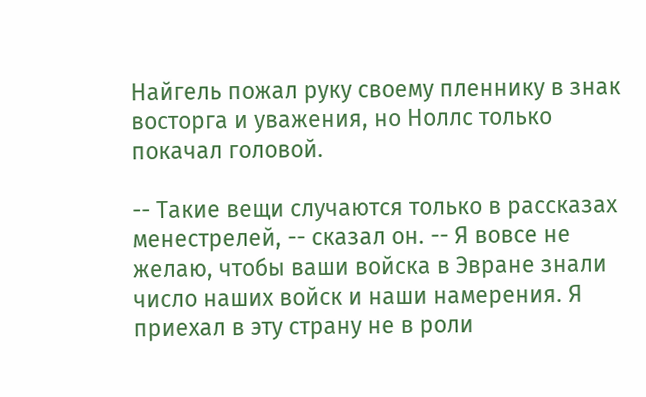Найгель пожал руку своему пленнику в знак восторга и уважения, но Ноллс только покачал головой.

-- Такие вещи случаются только в рассказах менестрелей, -- сказал он. -- Я вовсе не желаю, чтобы ваши войска в Эвране знали число наших войск и наши намерения. Я приехал в эту страну не в роли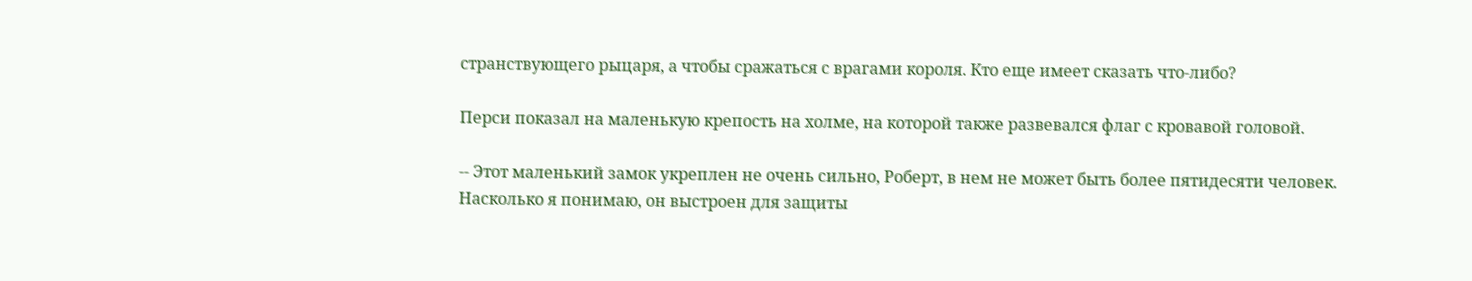странствующего рыцаря, а чтобы сражаться с врагами короля. Кто еще имеет сказать что-либо?

Перси показал на маленькую крепость на холме, на которой также развевался флаг с кровавой головой.

-- Этот маленький замок укреплен не очень сильно, Роберт, в нем не может быть более пятидесяти человек. Насколько я понимаю, он выстроен для защиты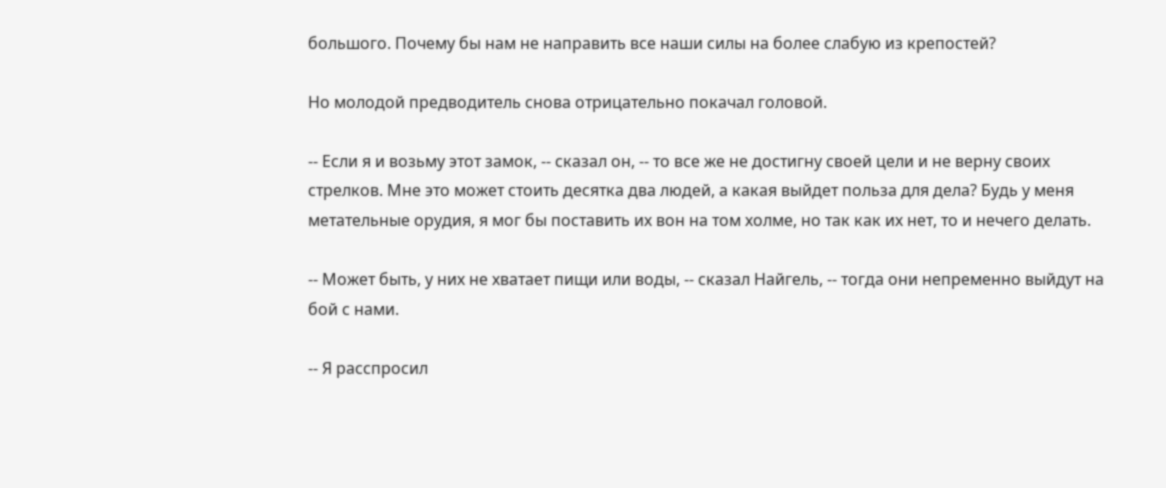большого. Почему бы нам не направить все наши силы на более слабую из крепостей?

Но молодой предводитель снова отрицательно покачал головой.

-- Если я и возьму этот замок, -- сказал он, -- то все же не достигну своей цели и не верну своих стрелков. Мне это может стоить десятка два людей, а какая выйдет польза для дела? Будь у меня метательные орудия, я мог бы поставить их вон на том холме, но так как их нет, то и нечего делать.

-- Может быть, у них не хватает пищи или воды, -- сказал Найгель, -- тогда они непременно выйдут на бой с нами.

-- Я расспросил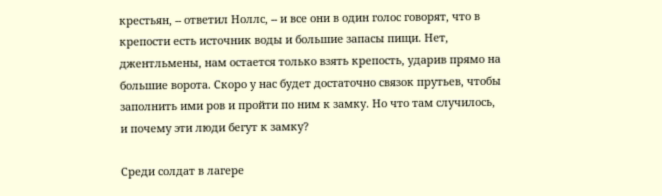крестьян, -- ответил Ноллс, -- и все они в один голос говорят, что в крепости есть источник воды и большие запасы пищи. Нет, джентльмены, нам остается только взять крепость, ударив прямо на большие ворота. Скоро у нас будет достаточно связок прутьев, чтобы заполнить ими ров и пройти по ним к замку. Но что там случилось, и почему эти люди бегут к замку?

Среди солдат в лагере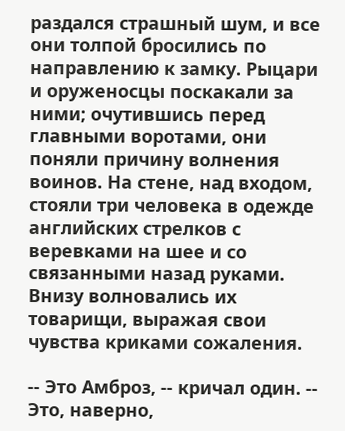раздался страшный шум, и все они толпой бросились по направлению к замку. Рыцари и оруженосцы поскакали за ними; очутившись перед главными воротами, они поняли причину волнения воинов. На стене, над входом, стояли три человека в одежде английских стрелков с веревками на шее и со связанными назад руками. Внизу волновались их товарищи, выражая свои чувства криками сожаления.

-- Это Амброз, -- кричал один. -- Это, наверно,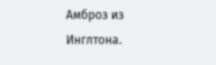Амброз из Инглтона.